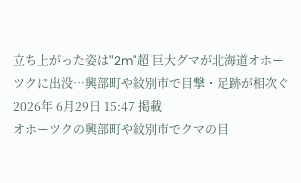立ち上がった姿は"2m"超 巨大グマが北海道オホーツクに出没…興部町や紋別市で目撃・足跡が相次ぐ
2026年 6月29日 15:47 掲載
オホーツクの興部町や紋別市でクマの目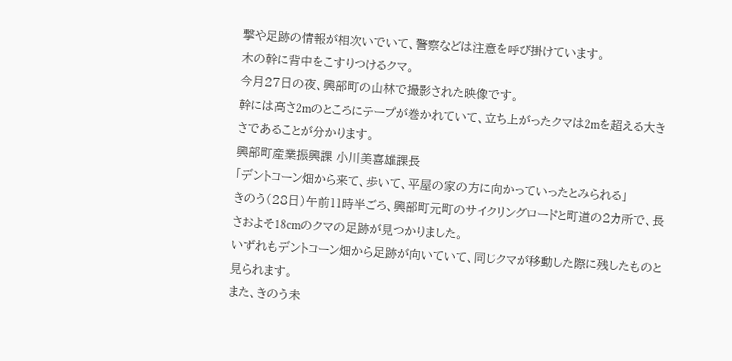撃や足跡の情報が相次いでいて、警察などは注意を呼び掛けています。
木の幹に背中をこすりつけるクマ。
今月27日の夜、興部町の山林で撮影された映像です。
幹には高さ2mのところにテープが巻かれていて、立ち上がったクマは2mを超える大きさであることが分かります。
興部町産業振興課 小川美喜雄課長
「デントコーン畑から来て、歩いて、平屋の家の方に向かっていったとみられる」
きのう(28日)午前11時半ごろ、興部町元町のサイクリングロードと町道の2カ所で、長さおよそ18cmのクマの足跡が見つかりました。
いずれもデントコーン畑から足跡が向いていて、同じクマが移動した際に残したものと見られます。
また、きのう未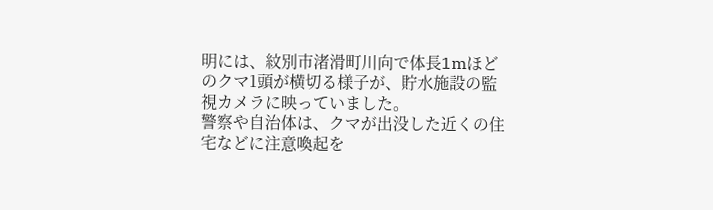明には、紋別市渚滑町川向で体長1mほどのクマ1頭が横切る様子が、貯水施設の監視カメラに映っていました。
警察や自治体は、クマが出没した近くの住宅などに注意喚起を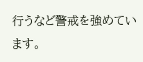行うなど警戒を強めています。